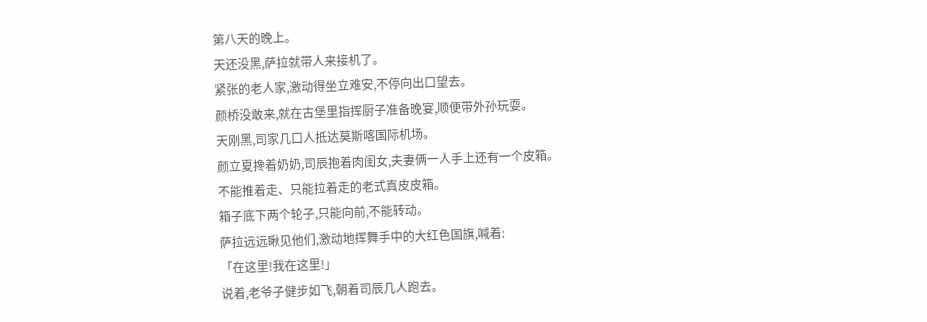第八天的晚上。
天还没黑,萨拉就带人来接机了。
紧张的老人家,激动得坐立难安,不停向出口望去。
颜桥没敢来,就在古堡里指挥厨子准备晚宴,顺便带外孙玩耍。
天刚黑,司家几口人抵达莫斯喀国际机场。
颜立夏搀着奶奶,司辰抱着肉闺女,夫妻俩一人手上还有一个皮箱。
不能推着走、只能拉着走的老式真皮皮箱。
箱子底下两个轮子,只能向前,不能转动。
萨拉远远瞅见他们,激动地挥舞手中的大红色国旗,喊着:
「在这里!我在这里!」
说着,老爷子健步如飞,朝着司辰几人跑去。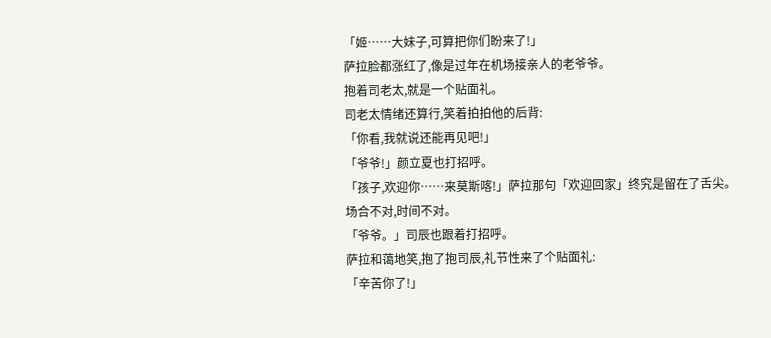「姬……大妹子,可算把你们盼来了!」
萨拉脸都涨红了,像是过年在机场接亲人的老爷爷。
抱着司老太,就是一个贴面礼。
司老太情绪还算行,笑着拍拍他的后背:
「你看,我就说还能再见吧!」
「爷爷!」颜立夏也打招呼。
「孩子,欢迎你……来莫斯喀!」萨拉那句「欢迎回家」终究是留在了舌尖。
场合不对,时间不对。
「爷爷。」司辰也跟着打招呼。
萨拉和蔼地笑,抱了抱司辰,礼节性来了个贴面礼:
「辛苦你了!」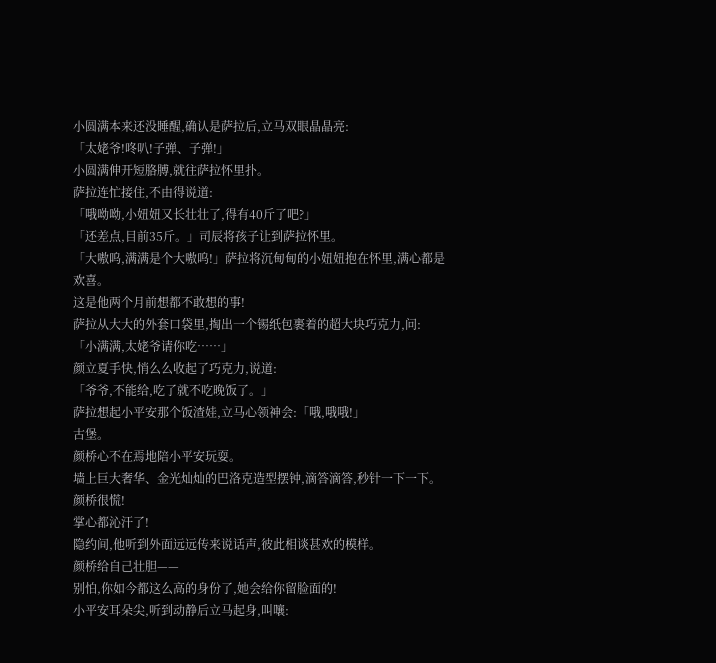小圆满本来还没睡醒,确认是萨拉后,立马双眼晶晶亮:
「太姥爷!咚叭!子弹、子弹!」
小圆满伸开短胳膊,就往萨拉怀里扑。
萨拉连忙接住,不由得说道:
「哦呦呦,小妞妞又长壮壮了,得有40斤了吧?」
「还差点,目前35斤。」司辰将孩子让到萨拉怀里。
「大嗷呜,满满是个大嗷呜!」萨拉将沉甸甸的小妞妞抱在怀里,满心都是欢喜。
这是他两个月前想都不敢想的事!
萨拉从大大的外套口袋里,掏出一个锡纸包裹着的超大块巧克力,问:
「小满满,太姥爷请你吃……」
颜立夏手快,悄么么收起了巧克力,说道:
「爷爷,不能给,吃了就不吃晚饭了。」
萨拉想起小平安那个饭渣娃,立马心领神会:「哦,哦哦!」
古堡。
颜桥心不在焉地陪小平安玩耍。
墙上巨大奢华、金光灿灿的巴洛克造型摆钟,滴答滴答,秒针一下一下。
颜桥很慌!
掌心都沁汗了!
隐约间,他听到外面远远传来说话声,彼此相谈甚欢的模样。
颜桥给自己壮胆——
别怕,你如今都这么高的身份了,她会给你留脸面的!
小平安耳朵尖,听到动静后立马起身,叫嚷: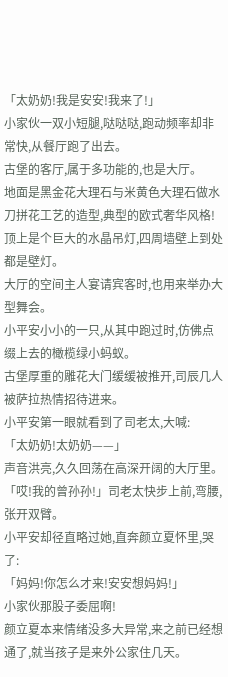「太奶奶!我是安安!我来了!」
小家伙一双小短腿,哒哒哒,跑动频率却非常快,从餐厅跑了出去。
古堡的客厅,属于多功能的,也是大厅。
地面是黑金花大理石与米黄色大理石做水刀拼花工艺的造型,典型的欧式奢华风格!
顶上是个巨大的水晶吊灯,四周墙壁上到处都是壁灯。
大厅的空间主人宴请宾客时,也用来举办大型舞会。
小平安小小的一只,从其中跑过时,仿佛点缀上去的橄榄绿小蚂蚁。
古堡厚重的雕花大门缓缓被推开,司辰几人被萨拉热情招待进来。
小平安第一眼就看到了司老太,大喊:
「太奶奶!太奶奶——」
声音洪亮,久久回荡在高深开阔的大厅里。
「哎!我的曾孙孙!」司老太快步上前,弯腰,张开双臂。
小平安却径直略过她,直奔颜立夏怀里,哭了:
「妈妈!你怎么才来!安安想妈妈!」
小家伙那股子委屈啊!
颜立夏本来情绪没多大异常,来之前已经想通了,就当孩子是来外公家住几天。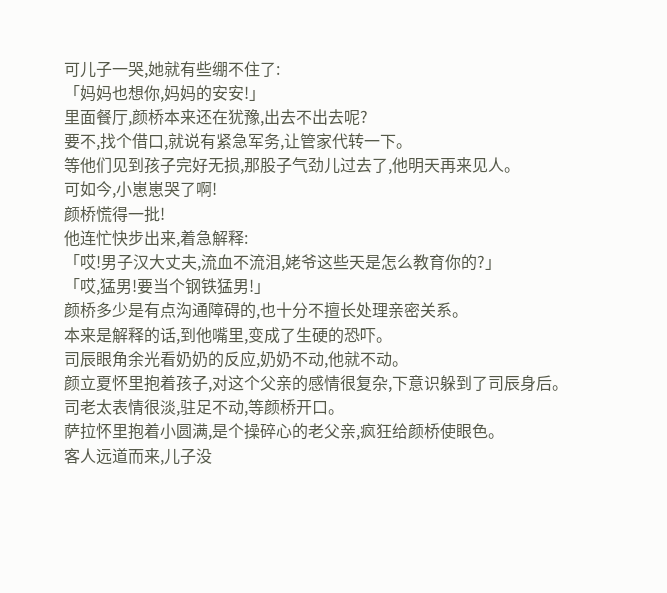可儿子一哭,她就有些绷不住了:
「妈妈也想你,妈妈的安安!」
里面餐厅,颜桥本来还在犹豫,出去不出去呢?
要不,找个借口,就说有紧急军务,让管家代转一下。
等他们见到孩子完好无损,那股子气劲儿过去了,他明天再来见人。
可如今,小崽崽哭了啊!
颜桥慌得一批!
他连忙快步出来,着急解释:
「哎!男子汉大丈夫,流血不流泪,姥爷这些天是怎么教育你的?」
「哎,猛男!要当个钢铁猛男!」
颜桥多少是有点沟通障碍的,也十分不擅长处理亲密关系。
本来是解释的话,到他嘴里,变成了生硬的恐吓。
司辰眼角余光看奶奶的反应,奶奶不动,他就不动。
颜立夏怀里抱着孩子,对这个父亲的感情很复杂,下意识躲到了司辰身后。
司老太表情很淡,驻足不动,等颜桥开口。
萨拉怀里抱着小圆满,是个操碎心的老父亲,疯狂给颜桥使眼色。
客人远道而来,儿子没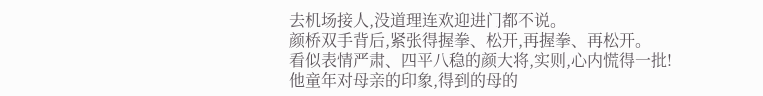去机场接人,没道理连欢迎进门都不说。
颜桥双手背后,紧张得握拳、松开,再握拳、再松开。
看似表情严肃、四平八稳的颜大将,实则,心内慌得一批!
他童年对母亲的印象,得到的母的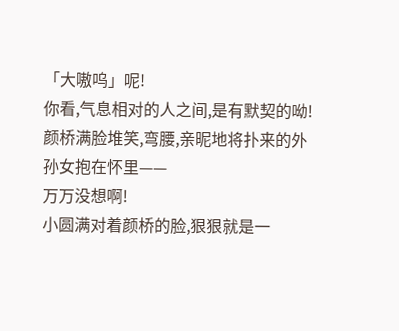「大嗷呜」呢!
你看,气息相对的人之间,是有默契的呦!
颜桥满脸堆笑,弯腰,亲昵地将扑来的外孙女抱在怀里——
万万没想啊!
小圆满对着颜桥的脸,狠狠就是一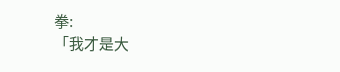拳:
「我才是大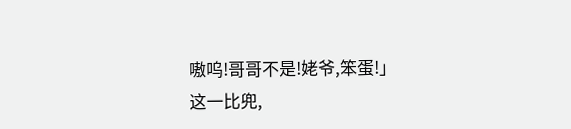嗷呜!哥哥不是!姥爷,笨蛋!」
这一比兜,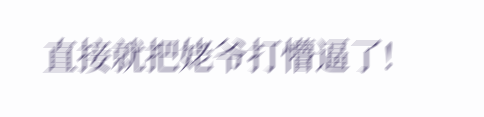直接就把姥爷打懵逼了!